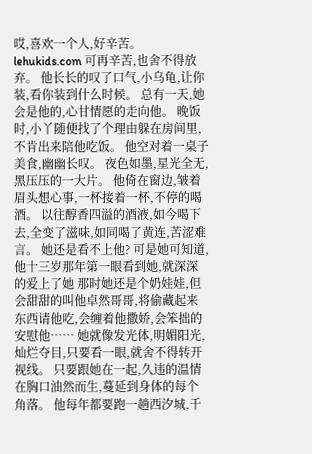哎,喜欢一个人,好辛苦。lehukids.com 可再辛苦,也舍不得放弃。 他长长的叹了口气,小乌龟,让你装,看你装到什么时候。 总有一天,她会是他的,心甘情愿的走向他。 晚饭时,小丫随便找了个理由躲在房间里,不肯出来陪他吃饭。 他空对着一桌子美食,幽幽长叹。 夜色如墨,星光全无,黑压压的一大片。 他倚在窗边,皱着眉头想心事,一杯接着一杯,不停的喝酒。 以往醇香四溢的酒液,如今喝下去,全变了滋味,如同喝了黄连,苦涩难言。 她还是看不上他? 可是她可知道,他十三岁那年第一眼看到她,就深深的爱上了她 那时她还是个奶娃娃,但会甜甜的叫他卓然哥哥,将偷藏起来东西请他吃,会缠着他撒娇,会笨拙的安慰他…… 她就像发光体,明媚阳光,灿烂夺目,只要看一眼,就舍不得转开视线。 只要跟她在一起,久违的温情在胸口油然而生,蔓延到身体的每个角落。 他每年都要跑一趟西汐城,千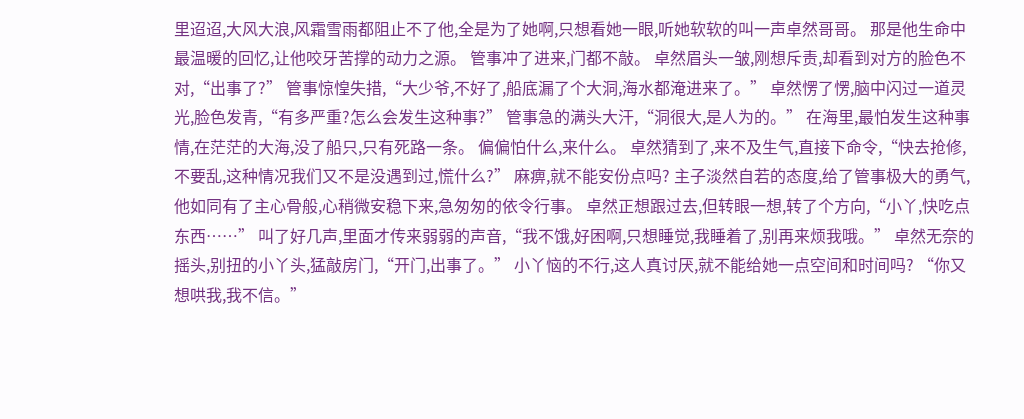里迢迢,大风大浪,风霜雪雨都阻止不了他,全是为了她啊,只想看她一眼,听她软软的叫一声卓然哥哥。 那是他生命中最温暖的回忆,让他咬牙苦撑的动力之源。 管事冲了进来,门都不敲。 卓然眉头一皱,刚想斥责,却看到对方的脸色不对,“出事了?” 管事惊惶失措,“大少爷,不好了,船底漏了个大洞,海水都淹进来了。” 卓然愣了愣,脑中闪过一道灵光,脸色发青,“有多严重?怎么会发生这种事?” 管事急的满头大汗,“洞很大,是人为的。” 在海里,最怕发生这种事情,在茫茫的大海,没了船只,只有死路一条。 偏偏怕什么,来什么。 卓然猜到了,来不及生气,直接下命令,“快去抢修,不要乱,这种情况我们又不是没遇到过,慌什么?” 麻痹,就不能安份点吗? 主子淡然自若的态度,给了管事极大的勇气,他如同有了主心骨般,心稍微安稳下来,急匆匆的依令行事。 卓然正想跟过去,但转眼一想,转了个方向,“小丫,快吃点东西……” 叫了好几声,里面才传来弱弱的声音,“我不饿,好困啊,只想睡觉,我睡着了,别再来烦我哦。” 卓然无奈的摇头,别扭的小丫头,猛敲房门,“开门,出事了。” 小丫恼的不行,这人真讨厌,就不能给她一点空间和时间吗? “你又想哄我,我不信。”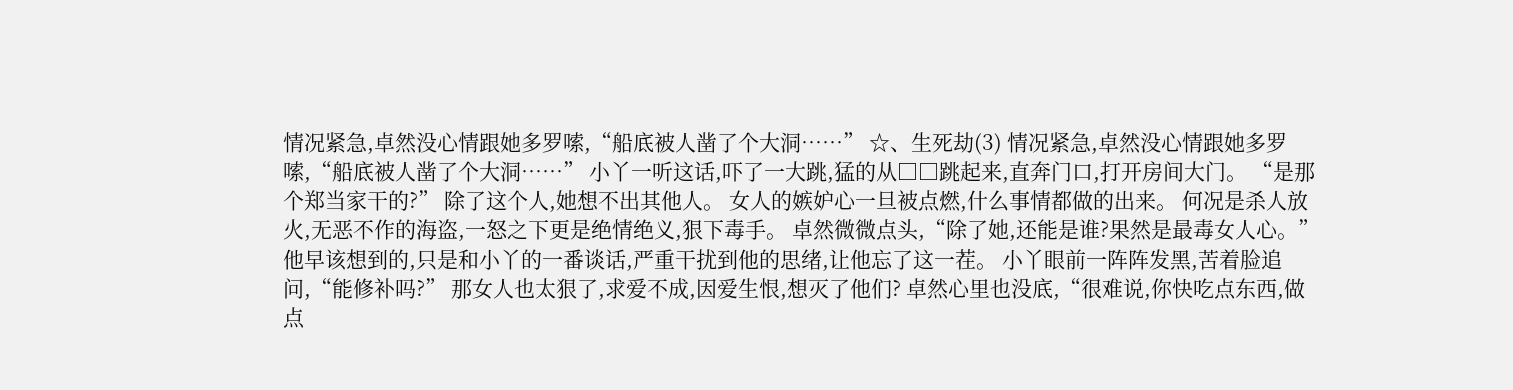情况紧急,卓然没心情跟她多罗嗦,“船底被人凿了个大洞……” ☆、生死劫(3) 情况紧急,卓然没心情跟她多罗嗦,“船底被人凿了个大洞……” 小丫一听这话,吓了一大跳,猛的从□□跳起来,直奔门口,打开房间大门。 “是那个郑当家干的?” 除了这个人,她想不出其他人。 女人的嫉妒心一旦被点燃,什么事情都做的出来。 何况是杀人放火,无恶不作的海盗,一怒之下更是绝情绝义,狠下毒手。 卓然微微点头,“除了她,还能是谁?果然是最毒女人心。” 他早该想到的,只是和小丫的一番谈话,严重干扰到他的思绪,让他忘了这一茬。 小丫眼前一阵阵发黑,苦着脸追问,“能修补吗?” 那女人也太狠了,求爱不成,因爱生恨,想灭了他们? 卓然心里也没底,“很难说,你快吃点东西,做点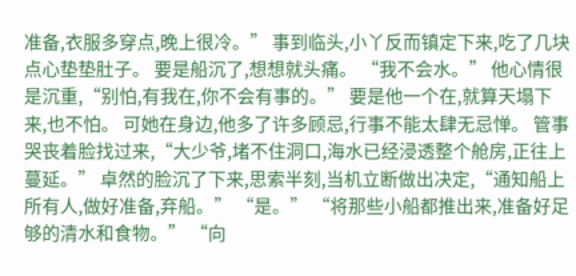准备,衣服多穿点,晚上很冷。” 事到临头,小丫反而镇定下来,吃了几块点心垫垫肚子。 要是船沉了,想想就头痛。 “我不会水。” 他心情很是沉重,“别怕,有我在,你不会有事的。” 要是他一个在,就算天塌下来,也不怕。 可她在身边,他多了许多顾忌,行事不能太肆无忌惮。 管事哭丧着脸找过来,“大少爷,堵不住洞口,海水已经浸透整个舱房,正往上蔓延。” 卓然的脸沉了下来,思索半刻,当机立断做出决定,“通知船上所有人,做好准备,弃船。” “是。” “将那些小船都推出来,准备好足够的清水和食物。” “向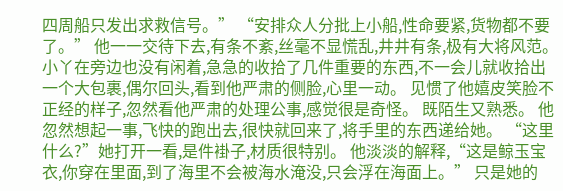四周船只发出求救信号。” “安排众人分批上小船,性命要紧,货物都不要了。” 他一一交待下去,有条不紊,丝毫不显慌乱,井井有条,极有大将风范。 小丫在旁边也没有闲着,急急的收拾了几件重要的东西,不一会儿就收拾出一个大包裹,偶尔回头,看到他严肃的侧脸,心里一动。 见惯了他嬉皮笑脸不正经的样子,忽然看他严肃的处理公事,感觉很是奇怪。 既陌生又熟悉。 他忽然想起一事,飞快的跑出去,很快就回来了,将手里的东西递给她。 “这里什么?”她打开一看,是件褂子,材质很特别。 他淡淡的解释,“这是鲸玉宝衣,你穿在里面,到了海里不会被海水淹没,只会浮在海面上。” 只是她的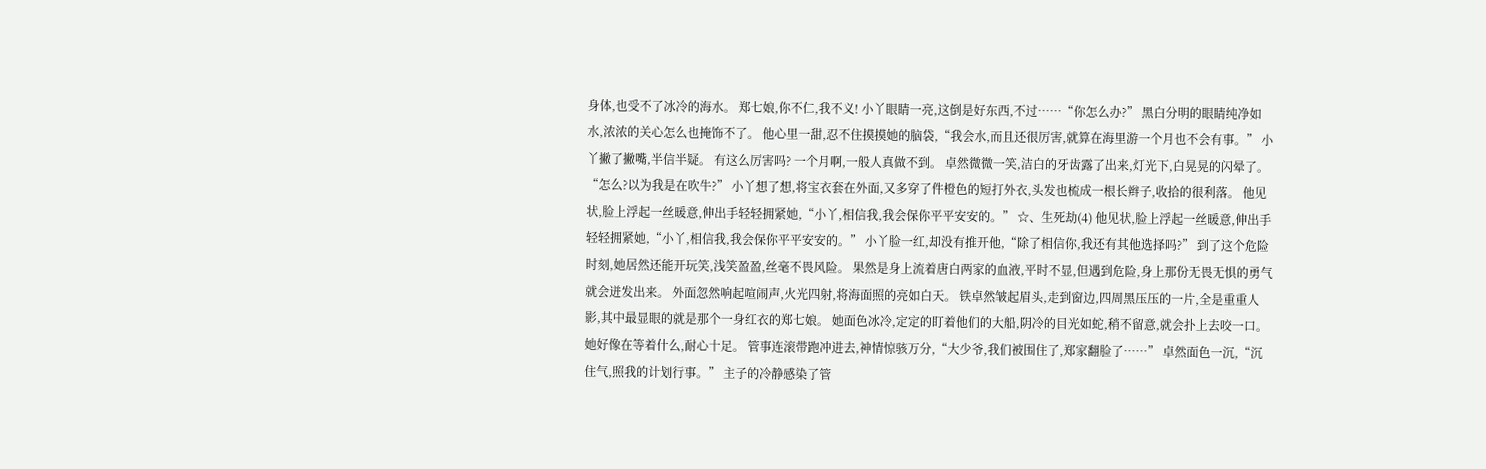身体,也受不了冰冷的海水。 郑七娘,你不仁,我不义! 小丫眼睛一亮,这倒是好东西,不过……“你怎么办?” 黑白分明的眼睛纯净如水,浓浓的关心怎么也掩饰不了。 他心里一甜,忍不住摸摸她的脑袋,“我会水,而且还很厉害,就算在海里游一个月也不会有事。” 小丫撇了撇嘴,半信半疑。 有这么厉害吗? 一个月啊,一般人真做不到。 卓然微微一笑,洁白的牙齿露了出来,灯光下,白晃晃的闪晕了。 “怎么?以为我是在吹牛?” 小丫想了想,将宝衣套在外面,又多穿了件橙色的短打外衣,头发也梳成一根长辫子,收拾的很利落。 他见状,脸上浮起一丝暖意,伸出手轻轻拥紧她,“小丫,相信我,我会保你平平安安的。” ☆、生死劫(4) 他见状,脸上浮起一丝暖意,伸出手轻轻拥紧她,“小丫,相信我,我会保你平平安安的。” 小丫脸一红,却没有推开他,“除了相信你,我还有其他选择吗?” 到了这个危险时刻,她居然还能开玩笑,浅笑盈盈,丝毫不畏风险。 果然是身上流着唐白两家的血液,平时不显,但遇到危险,身上那份无畏无惧的勇气就会迸发出来。 外面忽然响起喧闹声,火光四射,将海面照的亮如白天。 铁卓然皱起眉头,走到窗边,四周黑压压的一片,全是重重人影,其中最显眼的就是那个一身红衣的郑七娘。 她面色冰冷,定定的盯着他们的大船,阴冷的目光如蛇,稍不留意,就会扑上去咬一口。 她好像在等着什么,耐心十足。 管事连滚带跑冲进去,神情惊骇万分,“大少爷,我们被围住了,郑家翻脸了……” 卓然面色一沉,“沉住气,照我的计划行事。” 主子的冷静感染了管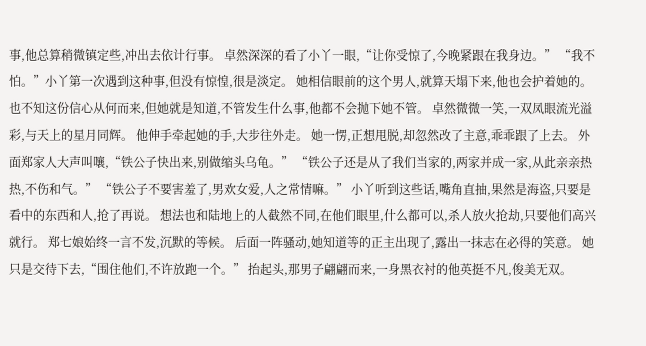事,他总算稍微镇定些,冲出去依计行事。 卓然深深的看了小丫一眼,“让你受惊了,今晚紧跟在我身边。” “我不怕。”小丫第一次遇到这种事,但没有惊惶,很是淡定。 她相信眼前的这个男人,就算天塌下来,他也会护着她的。 也不知这份信心从何而来,但她就是知道,不管发生什么事,他都不会抛下她不管。 卓然微微一笑,一双凤眼流光溢彩,与天上的星月同辉。 他伸手牵起她的手,大步往外走。 她一愣,正想甩脱,却忽然改了主意,乖乖跟了上去。 外面郑家人大声叫嚷,“铁公子快出来,别做缩头乌龟。” “铁公子还是从了我们当家的,两家并成一家,从此亲亲热热,不伤和气。” “铁公子不要害羞了,男欢女爱,人之常情嘛。” 小丫听到这些话,嘴角直抽,果然是海盗,只要是看中的东西和人,抢了再说。 想法也和陆地上的人截然不同,在他们眼里,什么都可以,杀人放火抢劫,只要他们高兴就行。 郑七娘始终一言不发,沉默的等候。 后面一阵骚动,她知道等的正主出现了,露出一抹志在必得的笑意。 她只是交待下去,“围住他们,不许放跑一个。” 抬起头,那男子翩翩而来,一身黑衣衬的他英挺不凡,俊美无双。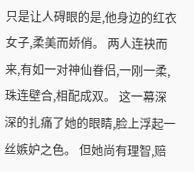只是让人碍眼的是,他身边的红衣女子,柔美而娇俏。 两人连袂而来,有如一对神仙眷侣,一刚一柔,珠连壁合,相配成双。 这一幕深深的扎痛了她的眼睛,脸上浮起一丝嫉妒之色。 但她尚有理智,赔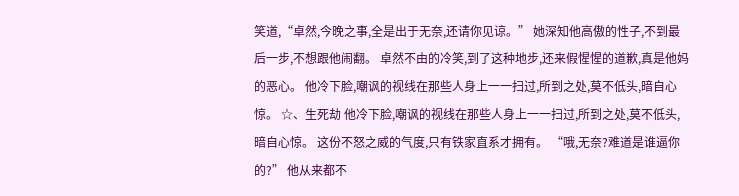笑道,“卓然,今晚之事,全是出于无奈,还请你见谅。” 她深知他高傲的性子,不到最后一步,不想跟他闹翻。 卓然不由的冷笑,到了这种地步,还来假惺惺的道歉,真是他妈的恶心。 他冷下脸,嘲讽的视线在那些人身上一一扫过,所到之处,莫不低头,暗自心惊。 ☆、生死劫 他冷下脸,嘲讽的视线在那些人身上一一扫过,所到之处,莫不低头,暗自心惊。 这份不怒之威的气度,只有铁家直系才拥有。 “哦,无奈?难道是谁逼你的?” 他从来都不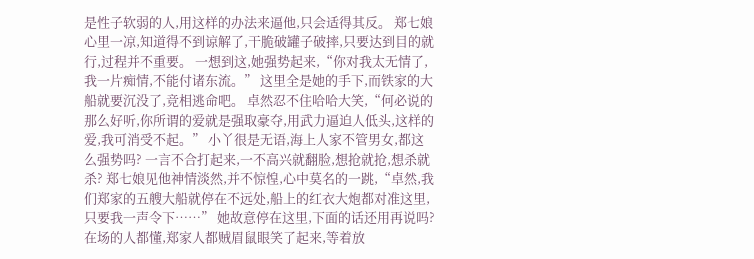是性子软弱的人,用这样的办法来逼他,只会适得其反。 郑七娘心里一凉,知道得不到谅解了,干脆破罐子破摔,只要达到目的就行,过程并不重要。 一想到这,她强势起来,“你对我太无情了,我一片痴情,不能付诸东流。” 这里全是她的手下,而铁家的大船就要沉没了,竞相逃命吧。 卓然忍不住哈哈大笑,“何必说的那么好听,你所谓的爱就是强取豪夺,用武力逼迫人低头,这样的爱,我可消受不起。” 小丫很是无语,海上人家不管男女,都这么强势吗? 一言不合打起来,一不高兴就翻脸,想抢就抢,想杀就杀? 郑七娘见他神情淡然,并不惊惶,心中莫名的一跳,“卓然,我们郑家的五艘大船就停在不远处,船上的红衣大炮都对准这里,只要我一声令下……” 她故意停在这里,下面的话还用再说吗? 在场的人都懂,郑家人都贼眉鼠眼笑了起来,等着放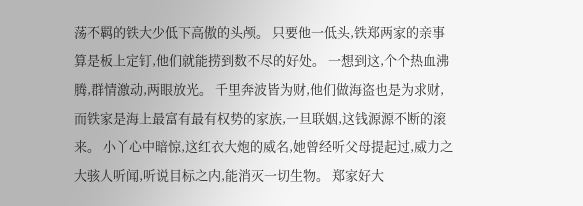荡不羁的铁大少低下高傲的头颅。 只要他一低头,铁郑两家的亲事算是板上定钉,他们就能捞到数不尽的好处。 一想到这,个个热血沸腾,群情激动,两眼放光。 千里奔波皆为财,他们做海盗也是为求财,而铁家是海上最富有最有权势的家族,一旦联姻,这钱源源不断的滚来。 小丫心中暗惊,这红衣大炮的威名,她曾经听父母提起过,威力之大骇人听闻,听说目标之内,能消灭一切生物。 郑家好大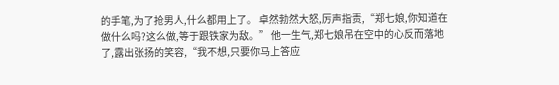的手笔,为了抢男人,什么都用上了。 卓然勃然大怒,厉声指责,“郑七娘,你知道在做什么吗?这么做,等于跟铁家为敌。” 他一生气,郑七娘吊在空中的心反而落地了,露出张扬的笑容,“我不想,只要你马上答应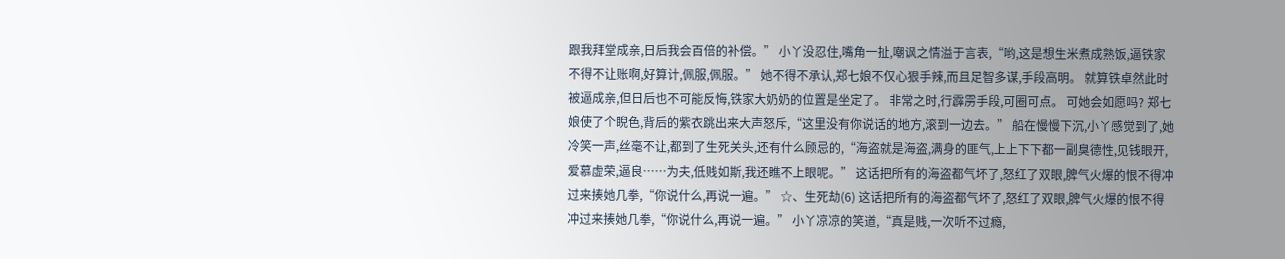跟我拜堂成亲,日后我会百倍的补偿。” 小丫没忍住,嘴角一扯,嘲讽之情溢于言表,“哟,这是想生米煮成熟饭,逼铁家不得不让账啊,好算计,佩服,佩服。” 她不得不承认,郑七娘不仅心狠手辣,而且足智多谋,手段高明。 就算铁卓然此时被逼成亲,但日后也不可能反悔,铁家大奶奶的位置是坐定了。 非常之时,行霹雳手段,可圈可点。 可她会如愿吗? 郑七娘使了个睨色,背后的紫衣跳出来大声怒斥,“这里没有你说话的地方,滚到一边去。” 船在慢慢下沉,小丫感觉到了,她冷笑一声,丝毫不让,都到了生死关头,还有什么顾忌的,“海盗就是海盗,满身的匪气,上上下下都一副臭德性,见钱眼开,爱慕虚荣,逼良……为夫,低贱如斯,我还瞧不上眼呢。” 这话把所有的海盗都气坏了,怒红了双眼,脾气火爆的恨不得冲过来揍她几拳,“你说什么,再说一遍。” ☆、生死劫(6) 这话把所有的海盗都气坏了,怒红了双眼,脾气火爆的恨不得冲过来揍她几拳,“你说什么,再说一遍。” 小丫凉凉的笑道,“真是贱,一次听不过瘾,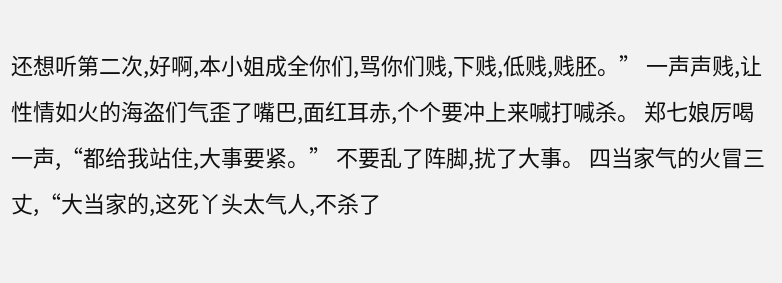还想听第二次,好啊,本小姐成全你们,骂你们贱,下贱,低贱,贱胚。” 一声声贱,让性情如火的海盗们气歪了嘴巴,面红耳赤,个个要冲上来喊打喊杀。 郑七娘厉喝一声,“都给我站住,大事要紧。” 不要乱了阵脚,扰了大事。 四当家气的火冒三丈,“大当家的,这死丫头太气人,不杀了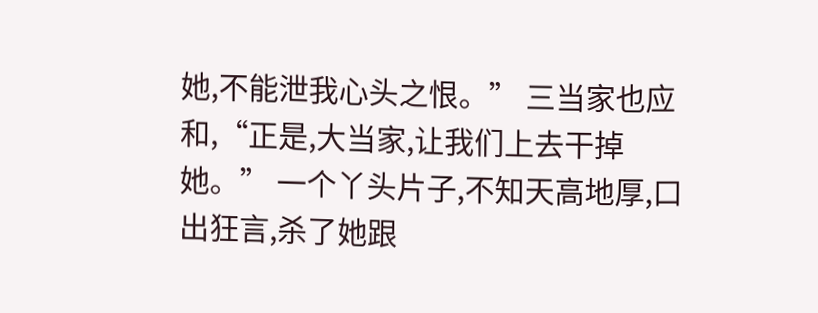她,不能泄我心头之恨。” 三当家也应和,“正是,大当家,让我们上去干掉她。” 一个丫头片子,不知天高地厚,口出狂言,杀了她跟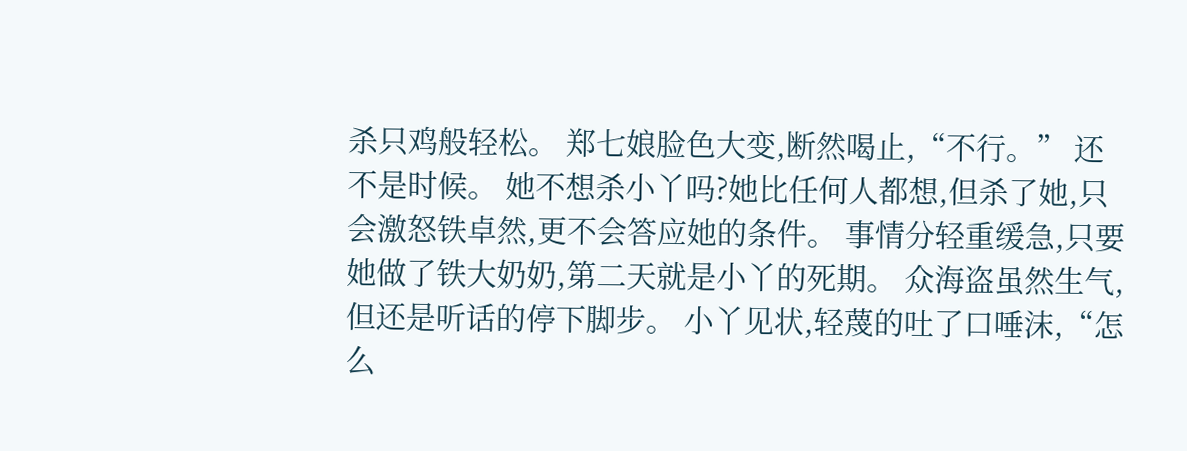杀只鸡般轻松。 郑七娘脸色大变,断然喝止,“不行。” 还不是时候。 她不想杀小丫吗?她比任何人都想,但杀了她,只会激怒铁卓然,更不会答应她的条件。 事情分轻重缓急,只要她做了铁大奶奶,第二天就是小丫的死期。 众海盗虽然生气,但还是听话的停下脚步。 小丫见状,轻蔑的吐了口唾沫,“怎么